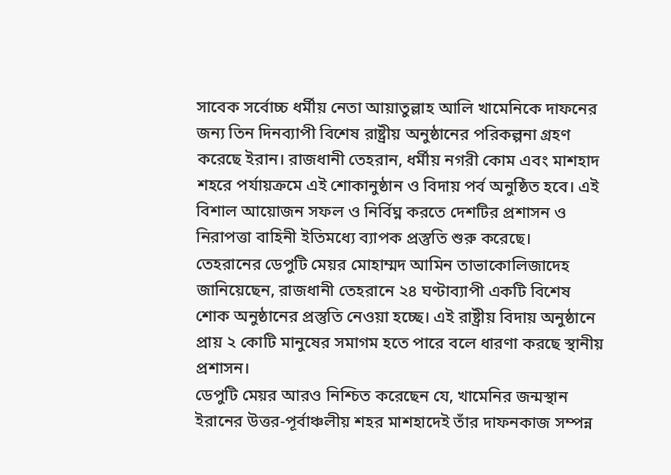সাবেক সর্বোচ্চ ধর্মীয় নেতা আয়াতুল্লাহ আলি খামেনিকে দাফনের জন্য তিন দিনব্যাপী বিশেষ রাষ্ট্রীয় অনুষ্ঠানের পরিকল্পনা গ্রহণ করেছে ইরান। রাজধানী তেহরান, ধর্মীয় নগরী কোম এবং মাশহাদ শহরে পর্যায়ক্রমে এই শোকানুষ্ঠান ও বিদায় পর্ব অনুষ্ঠিত হবে। এই বিশাল আয়োজন সফল ও নির্বিঘ্ন করতে দেশটির প্রশাসন ও নিরাপত্তা বাহিনী ইতিমধ্যে ব্যাপক প্রস্তুতি শুরু করেছে।
তেহরানের ডেপুটি মেয়র মোহাম্মদ আমিন তাভাকোলিজাদেহ জানিয়েছেন, রাজধানী তেহরানে ২৪ ঘণ্টাব্যাপী একটি বিশেষ শোক অনুষ্ঠানের প্রস্তুতি নেওয়া হচ্ছে। এই রাষ্ট্রীয় বিদায় অনুষ্ঠানে প্রায় ২ কোটি মানুষের সমাগম হতে পারে বলে ধারণা করছে স্থানীয় প্রশাসন।
ডেপুটি মেয়র আরও নিশ্চিত করেছেন যে, খামেনির জন্মস্থান ইরানের উত্তর-পূর্বাঞ্চলীয় শহর মাশহাদেই তাঁর দাফনকাজ সম্পন্ন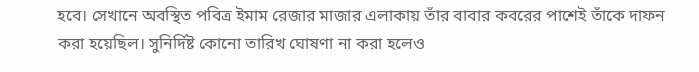হবে। সেখানে অবস্থিত পবিত্র ইমাম রেজার মাজার এলাকায় তাঁর বাবার কবরের পাশেই তাঁকে দাফন করা হয়েছিল। সুনির্দিষ্ট কোনো তারিখ ঘোষণা না করা হলেও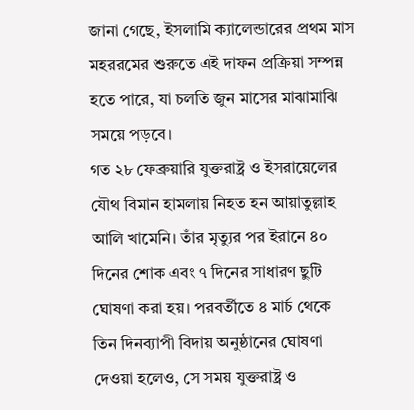জানা গেছে, ইসলামি ক্যালেন্ডারের প্রথম মাস মহররমের শুরুতে এই দাফন প্রক্রিয়া সম্পন্ন হতে পারে, যা চলতি জুন মাসের মাঝামাঝি সময়ে পড়বে।
গত ২৮ ফেব্রুয়ারি যুক্তরাষ্ট্র ও ইসরায়েলের যৌথ বিমান হামলায় নিহত হন আয়াতুল্লাহ আলি খামেনি। তাঁর মৃত্যুর পর ইরানে ৪০ দিনের শোক এবং ৭ দিনের সাধারণ ছুটি ঘোষণা করা হয়। পরবর্তীতে ৪ মার্চ থেকে তিন দিনব্যাপী বিদায় অনুষ্ঠানের ঘোষণা দেওয়া হলেও, সে সময় যুক্তরাষ্ট্র ও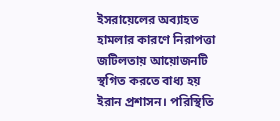ইসরায়েলের অব্যাহত হামলার কারণে নিরাপত্তা জটিলতায় আয়োজনটি স্থগিত করতে বাধ্য হয় ইরান প্রশাসন। পরিস্থিতি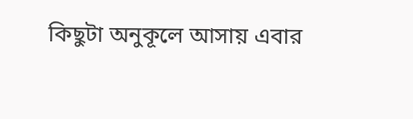কিছুটা অনুকূলে আসায় এবার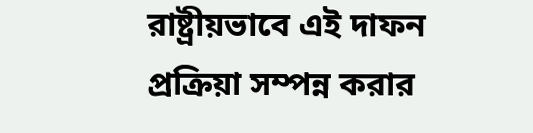রাষ্ট্রীয়ভাবে এই দাফন প্রক্রিয়া সম্পন্ন করার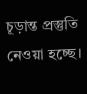চূড়ান্ত প্রস্তুতি নেওয়া হচ্ছে।